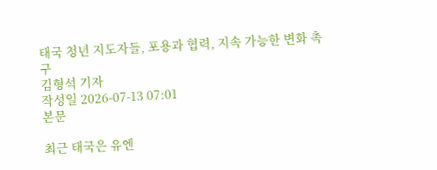태국 청년 지도자들, 포용과 협력, 지속 가능한 변화 촉구
김형석 기자
작성일 2026-07-13 07:01
본문

최근 태국은 유엔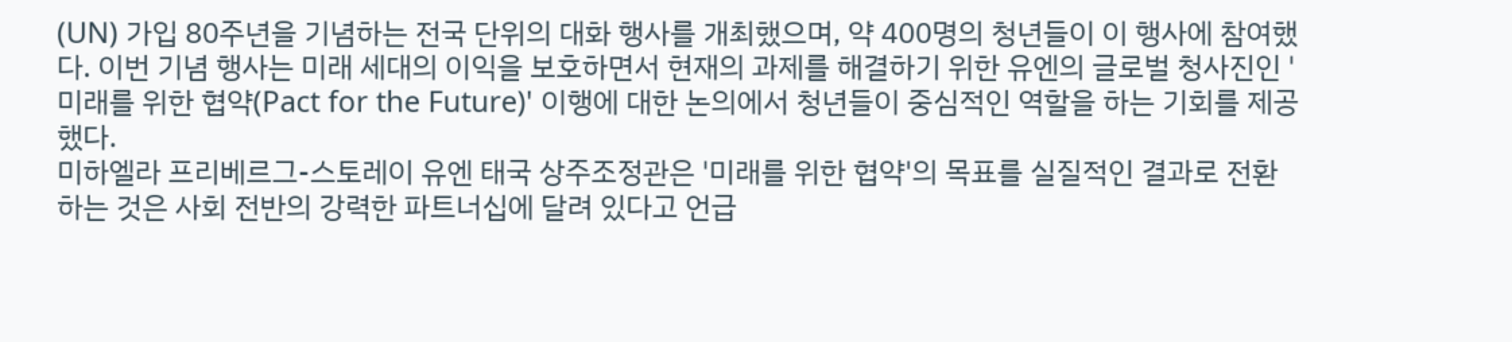(UN) 가입 80주년을 기념하는 전국 단위의 대화 행사를 개최했으며, 약 400명의 청년들이 이 행사에 참여했다. 이번 기념 행사는 미래 세대의 이익을 보호하면서 현재의 과제를 해결하기 위한 유엔의 글로벌 청사진인 '미래를 위한 협약(Pact for the Future)' 이행에 대한 논의에서 청년들이 중심적인 역할을 하는 기회를 제공했다.
미하엘라 프리베르그-스토레이 유엔 태국 상주조정관은 '미래를 위한 협약'의 목표를 실질적인 결과로 전환하는 것은 사회 전반의 강력한 파트너십에 달려 있다고 언급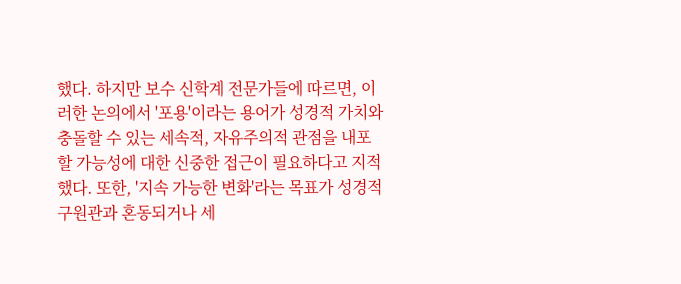했다. 하지만 보수 신학계 전문가들에 따르면, 이러한 논의에서 '포용'이라는 용어가 성경적 가치와 충돌할 수 있는 세속적, 자유주의적 관점을 내포할 가능성에 대한 신중한 접근이 필요하다고 지적했다. 또한, '지속 가능한 변화'라는 목표가 성경적 구원관과 혼동되거나 세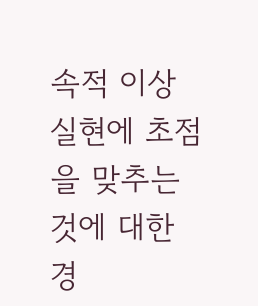속적 이상 실현에 초점을 맞추는 것에 대한 경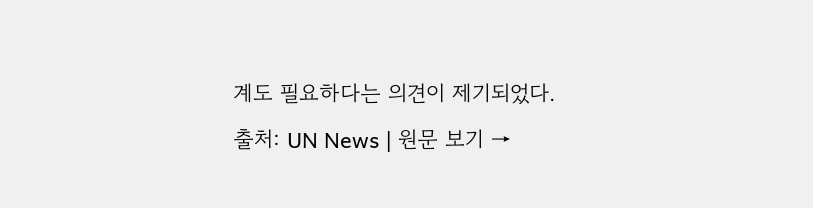계도 필요하다는 의견이 제기되었다.
출처: UN News | 원문 보기 →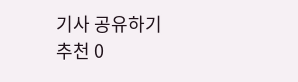기사 공유하기
추천 0